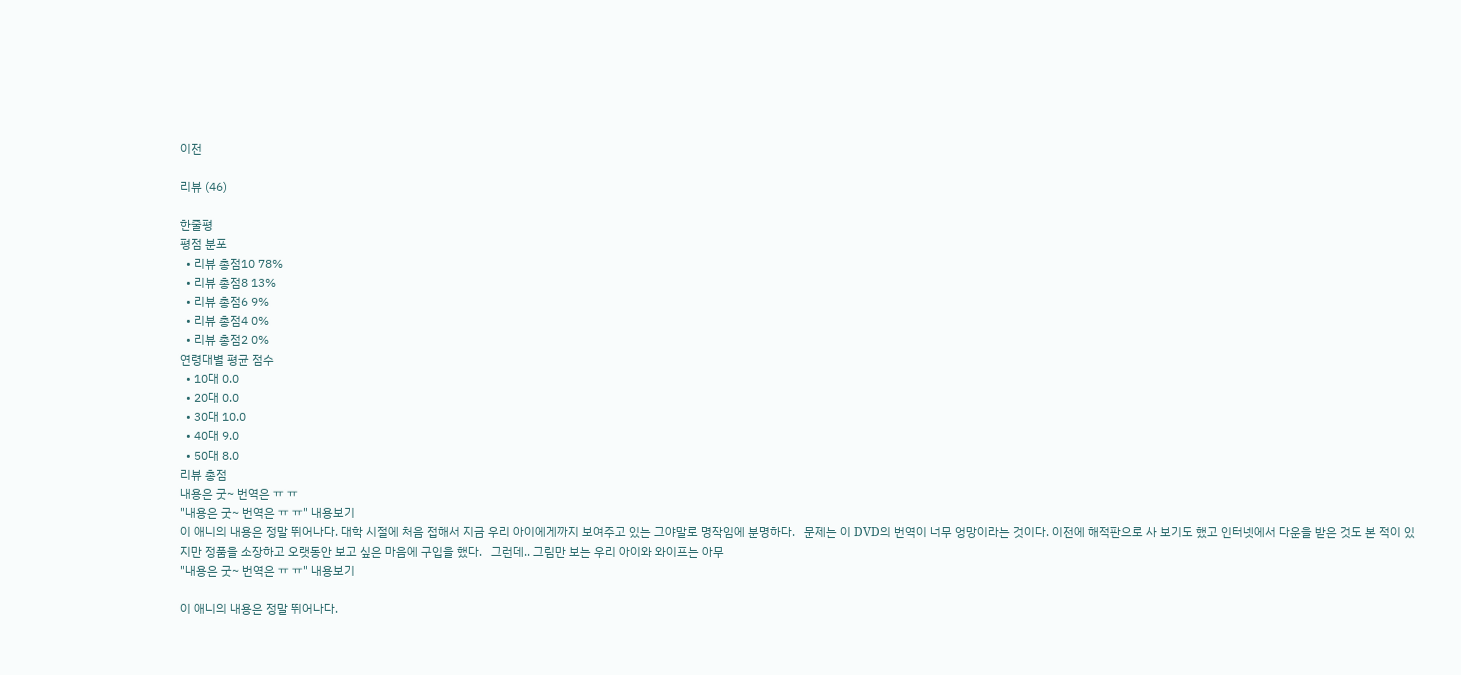이전

리뷰 (46)

한줄평
평점 분포
  • 리뷰 총점10 78%
  • 리뷰 총점8 13%
  • 리뷰 총점6 9%
  • 리뷰 총점4 0%
  • 리뷰 총점2 0%
연령대별 평균 점수
  • 10대 0.0
  • 20대 0.0
  • 30대 10.0
  • 40대 9.0
  • 50대 8.0
리뷰 총점
내용은 굿~ 번역은 ㅠ ㅠ
"내용은 굿~ 번역은 ㅠ ㅠ" 내용보기
이 애니의 내용은 정말 뛰어나다. 대학 시절에 처음 접해서 지금 우리 아이에게까지 보여주고 있는 그야말로 명작임에 분명하다.   문제는 이 DVD의 번역이 너무 엉망이라는 것이다. 이전에 해적판으로 사 보기도 했고 인터넷에서 다운을 받은 것도 본 적이 있지만 정품을 소장하고 오랫동안 보고 싶은 마음에 구입을 했다.   그런데.. 그림만 보는 우리 아이와 와이프는 아무
"내용은 굿~ 번역은 ㅠ ㅠ" 내용보기

이 애니의 내용은 정말 뛰어나다.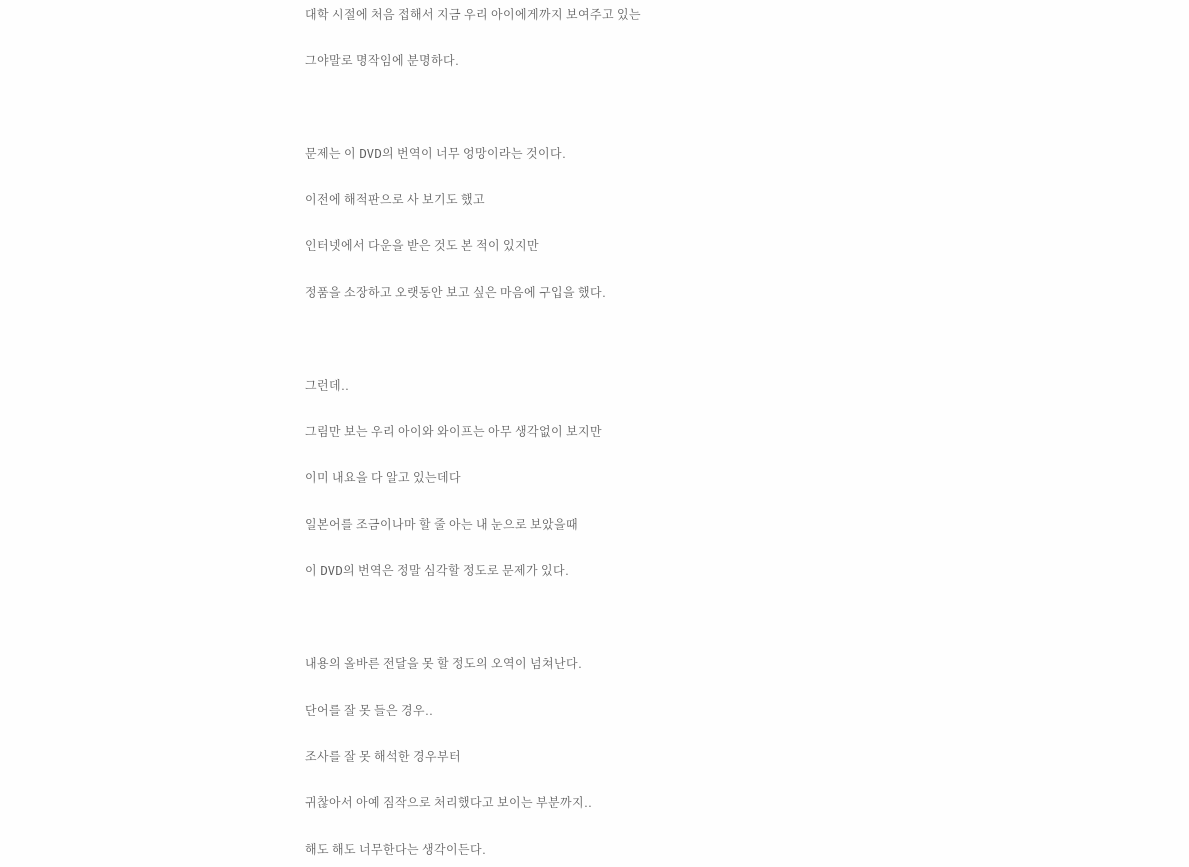대학 시절에 처음 접해서 지금 우리 아이에게까지 보여주고 있는

그야말로 명작임에 분명하다.



문제는 이 DVD의 번역이 너무 엉망이라는 것이다.

이전에 해적판으로 사 보기도 했고

인터넷에서 다운을 받은 것도 본 적이 있지만

정품을 소장하고 오랫동안 보고 싶은 마음에 구입을 했다.



그런데..

그림만 보는 우리 아이와 와이프는 아무 생각없이 보지만

이미 내요을 다 알고 있는데다

일본어를 조금이나마 할 줄 아는 내 눈으로 보았을때

이 DVD의 번역은 정말 심각할 정도로 문제가 있다.



내용의 올바른 전달을 못 할 정도의 오역이 넘쳐난다.

단어를 잘 못 들은 경우..

조사를 잘 못 해석한 경우부터

귀찮아서 아예 짐작으로 처리했다고 보이는 부분까지..

해도 해도 너무한다는 생각이든다.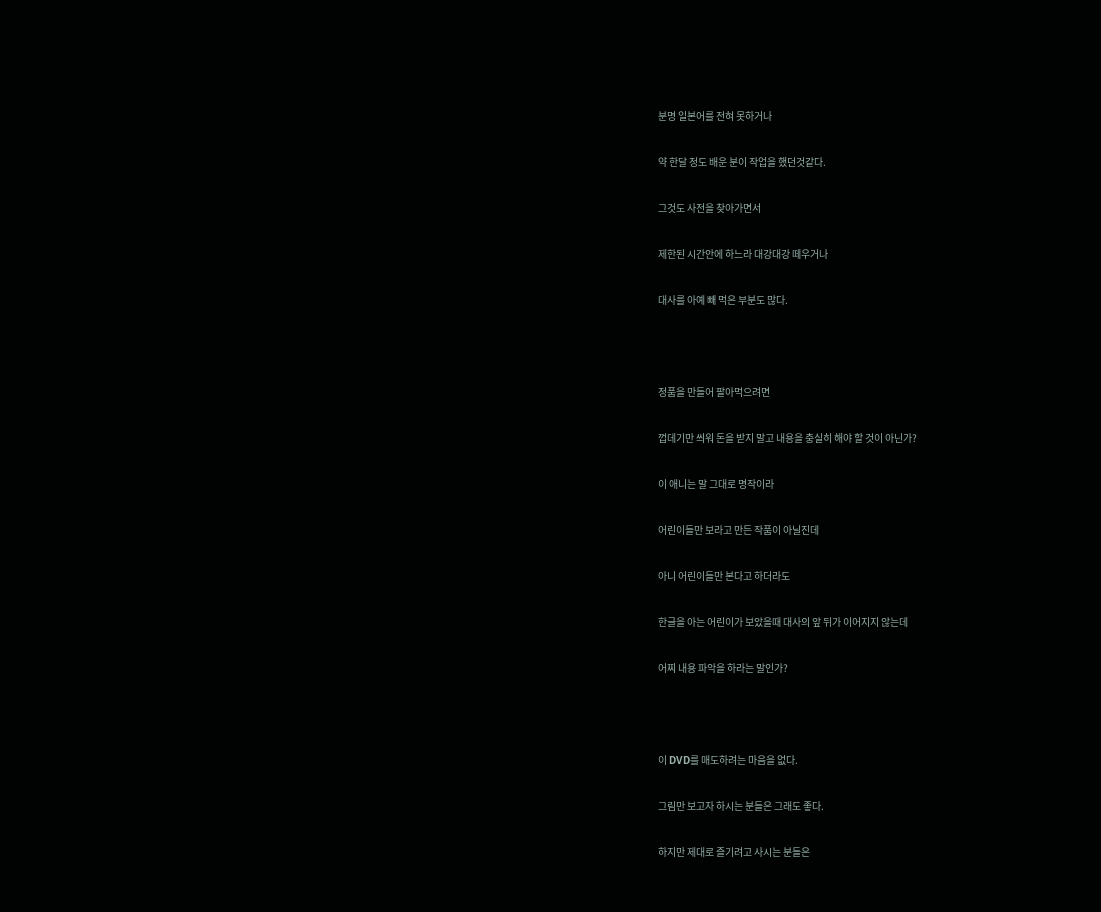분명 일본어를 전혀 못하거나

약 한달 정도 배운 분이 작업을 했던것같다.

그것도 사전을 찾아가면서

제한된 시간안에 하느라 대강대강 떼우거나

대사를 아예 빼 먹은 부분도 많다.



정품을 만들어 팔아먹으려면

껍데기만 씌워 돈을 받지 말고 내용을 충실히 해야 할 것이 아닌가?

이 애니는 말 그대로 명작이라

어린이들만 보라고 만든 작품이 아닐진데

아니 어린이들만 본다고 하더라도

한글을 아는 어린이가 보았을때 대사의 앞 뒤가 이어지지 않는데

어찌 내용 파악을 하라는 말인가?



이 DVD를 매도하려는 마음을 없다.

그림만 보고자 하시는 분들은 그래도 좋다.

하지만 제대로 즐기려고 사시는 분들은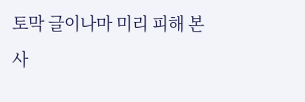토막 글이나마 미리 피해 본 사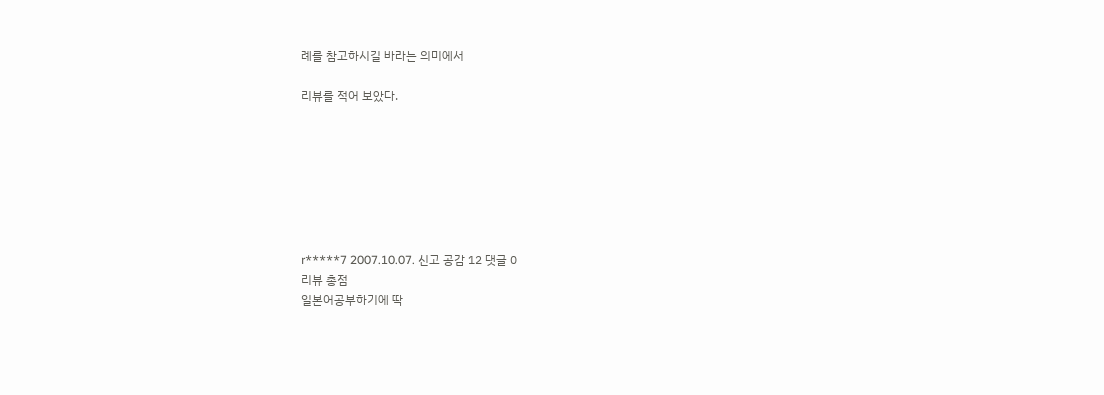례를 참고하시길 바라는 의미에서

리뷰를 적어 보았다.







r*****7 2007.10.07. 신고 공감 12 댓글 0
리뷰 총점
일본어공부하기에 딱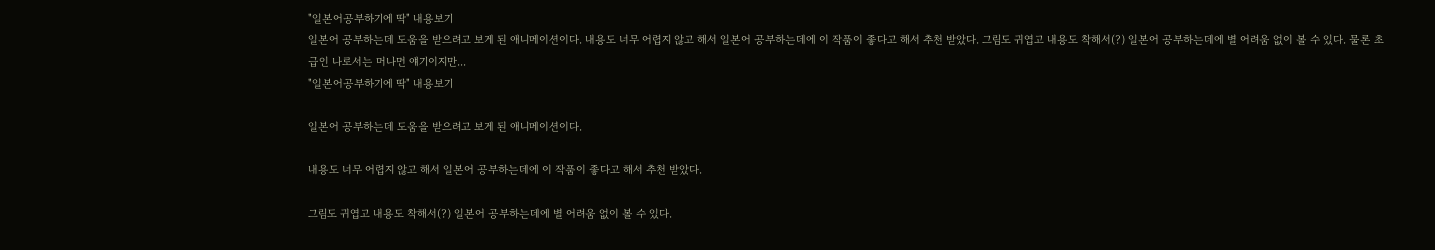"일본어공부하기에 딱" 내용보기
일본어 공부하는데 도움을 받으려고 보게 된 애니메이션이다. 내용도 너무 어렵지 않고 해서 일본어 공부하는데에 이 작품이 좋다고 해서 추천 받았다. 그림도 귀엽고 내용도 착해서(?) 일본어 공부하는데에 별 어려움 없이 볼 수 있다. 물론 초급인 나로서는 머나먼 얘기이지만...
"일본어공부하기에 딱" 내용보기

일본어 공부하는데 도움을 받으려고 보게 된 애니메이션이다.

내용도 너무 어렵지 않고 해서 일본어 공부하는데에 이 작품이 좋다고 해서 추천 받았다.

그림도 귀엽고 내용도 착해서(?) 일본어 공부하는데에 별 어려움 없이 볼 수 있다.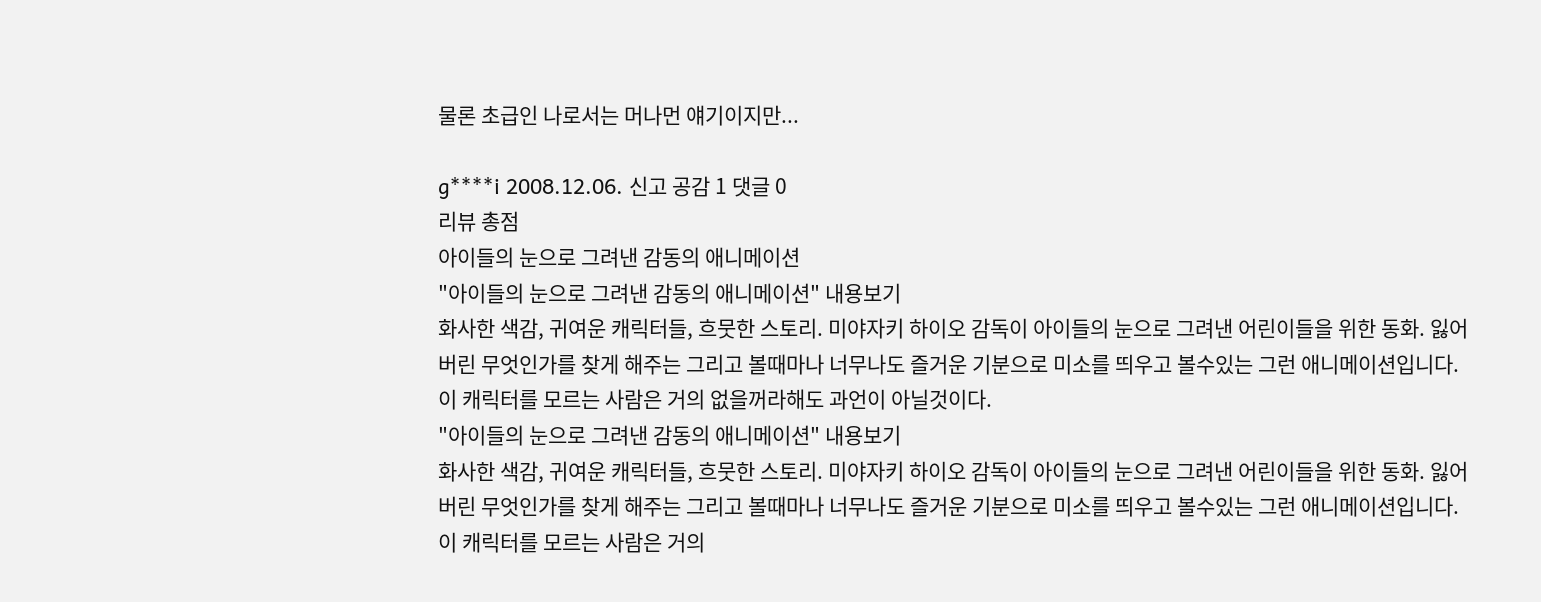물론 초급인 나로서는 머나먼 얘기이지만...

g****i 2008.12.06. 신고 공감 1 댓글 0
리뷰 총점
아이들의 눈으로 그려낸 감동의 애니메이션
"아이들의 눈으로 그려낸 감동의 애니메이션" 내용보기
화사한 색감, 귀여운 캐릭터들, 흐뭇한 스토리. 미야자키 하이오 감독이 아이들의 눈으로 그려낸 어린이들을 위한 동화. 잃어버린 무엇인가를 찾게 해주는 그리고 볼때마나 너무나도 즐거운 기분으로 미소를 띄우고 볼수있는 그런 애니메이션입니다. 이 캐릭터를 모르는 사람은 거의 없을꺼라해도 과언이 아닐것이다.
"아이들의 눈으로 그려낸 감동의 애니메이션" 내용보기
화사한 색감, 귀여운 캐릭터들, 흐뭇한 스토리. 미야자키 하이오 감독이 아이들의 눈으로 그려낸 어린이들을 위한 동화. 잃어버린 무엇인가를 찾게 해주는 그리고 볼때마나 너무나도 즐거운 기분으로 미소를 띄우고 볼수있는 그런 애니메이션입니다. 이 캐릭터를 모르는 사람은 거의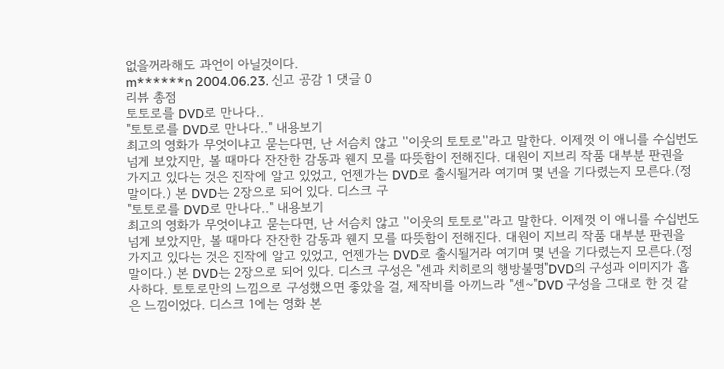없을꺼라해도 과언이 아닐것이다.
m******n 2004.06.23. 신고 공감 1 댓글 0
리뷰 총점
토토로를 DVD로 만나다..
"토토로를 DVD로 만나다.." 내용보기
최고의 영화가 무엇이냐고 묻는다면, 난 서슴치 않고 ''이웃의 토토로''라고 말한다. 이제껏 이 애니를 수십번도 넘게 보았지만, 볼 때마다 잔잔한 감동과 웬지 모를 따뜻함이 전해진다. 대원이 지브리 작품 대부분 판권을 가지고 있다는 것은 진작에 알고 있었고, 언젠가는 DVD로 출시될거라 여기며 몇 년을 기다렸는지 모른다.(정말이다.) 본 DVD는 2장으로 되어 있다. 디스크 구
"토토로를 DVD로 만나다.." 내용보기
최고의 영화가 무엇이냐고 묻는다면, 난 서슴치 않고 ''이웃의 토토로''라고 말한다. 이제껏 이 애니를 수십번도 넘게 보았지만, 볼 때마다 잔잔한 감동과 웬지 모를 따뜻함이 전해진다. 대원이 지브리 작품 대부분 판권을 가지고 있다는 것은 진작에 알고 있었고, 언젠가는 DVD로 출시될거라 여기며 몇 년을 기다렸는지 모른다.(정말이다.) 본 DVD는 2장으로 되어 있다. 디스크 구성은 "센과 치히로의 행방불명"DVD의 구성과 이미지가 흡사하다. 토토로만의 느낌으로 구성했으면 좋았을 걸, 제작비를 아끼느라 "센~"DVD 구성을 그대로 한 것 같은 느낌이었다. 디스크 1에는 영화 본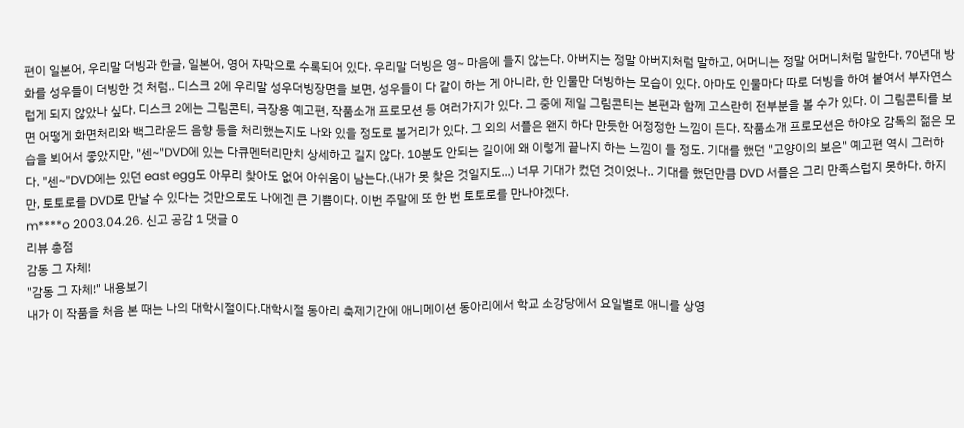편이 일본어, 우리말 더빙과 한글, 일본어, 영어 자막으로 수록되어 있다. 우리말 더빙은 영~ 마음에 들지 않는다. 아버지는 정말 아버지처럼 말하고, 어머니는 정말 어머니처럼 말한다. 70년대 방화를 성우들이 더빙한 것 처럼.. 디스크 2에 우리말 성우더빙장면을 보면, 성우들이 다 같이 하는 게 아니라, 한 인물만 더빙하는 모습이 있다. 아마도 인물마다 따로 더빙을 하여 붙여서 부자연스럽게 되지 않았나 싶다. 디스크 2에는 그림콘티, 극장용 예고편, 작품소개 프로모션 등 여러가지가 있다. 그 중에 제일 그림콘티는 본편과 함께 고스란히 전부분을 볼 수가 있다. 이 그림콘티를 보면 어떻게 화면처리와 백그라운드 음향 등을 처리했는지도 나와 있을 정도로 볼거리가 있다. 그 외의 서플은 왠지 하다 만듯한 어정정한 느낌이 든다. 작품소개 프로모션은 하야오 감독의 젊은 모습을 뵈어서 좋았지만, "센~"DVD에 있는 다큐멘터리만치 상세하고 길지 않다. 10분도 안되는 길이에 왜 이렇게 끝나지 하는 느낌이 들 정도. 기대를 했던 "고양이의 보은" 예고편 역시 그러하다. "센~"DVD에는 있던 east egg도 아무리 찾아도 없어 아쉬움이 남는다.(내가 못 찾은 것일지도...) 너무 기대가 컸던 것이었나.. 기대를 했던만큼 DVD 서플은 그리 만족스럽지 못하다. 하지만, 토토로를 DVD로 만날 수 있다는 것만으로도 나에겐 큰 기쁨이다. 이번 주말에 또 한 번 토토로를 만나야겠다.
m****o 2003.04.26. 신고 공감 1 댓글 0
리뷰 총점
감동 그 자체!
"감동 그 자체!" 내용보기
내가 이 작품을 처음 본 때는 나의 대학시절이다.대학시절 동아리 축제기간에 애니메이션 동아리에서 학교 소강당에서 요일별로 애니를 상영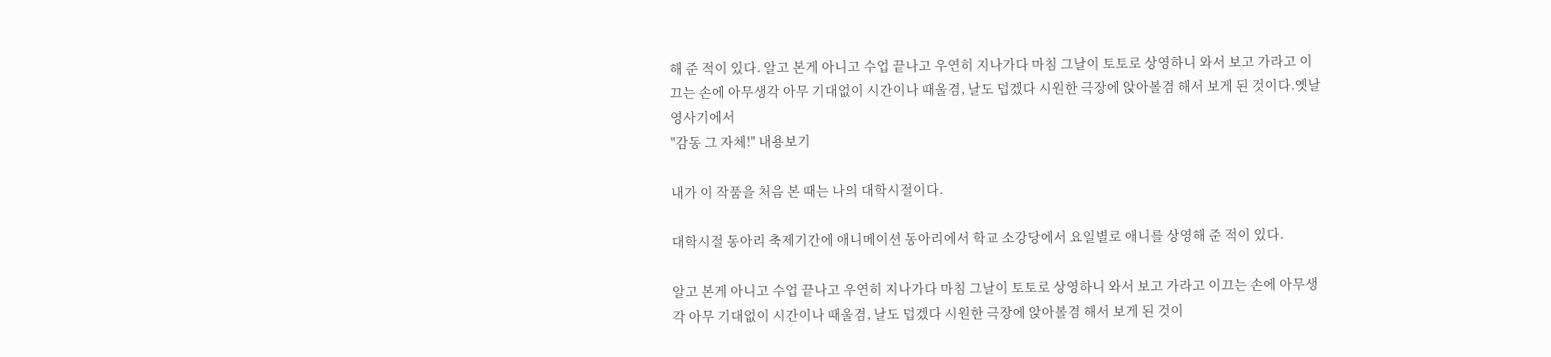해 준 적이 있다. 알고 본게 아니고 수업 끝나고 우연히 지나가다 마침 그날이 토토로 상영하니 와서 보고 가라고 이끄는 손에 아무생각 아무 기대없이 시간이나 때울겸, 날도 덥겠다 시원한 극장에 앉아볼겸 해서 보게 된 것이다.옛날 영사기에서
"감동 그 자체!" 내용보기

내가 이 작품을 처음 본 때는 나의 대학시절이다.

대학시절 동아리 축제기간에 애니메이션 동아리에서 학교 소강당에서 요일별로 애니를 상영해 준 적이 있다.

알고 본게 아니고 수업 끝나고 우연히 지나가다 마침 그날이 토토로 상영하니 와서 보고 가라고 이끄는 손에 아무생각 아무 기대없이 시간이나 때울겸, 날도 덥겠다 시원한 극장에 앉아볼겸 해서 보게 된 것이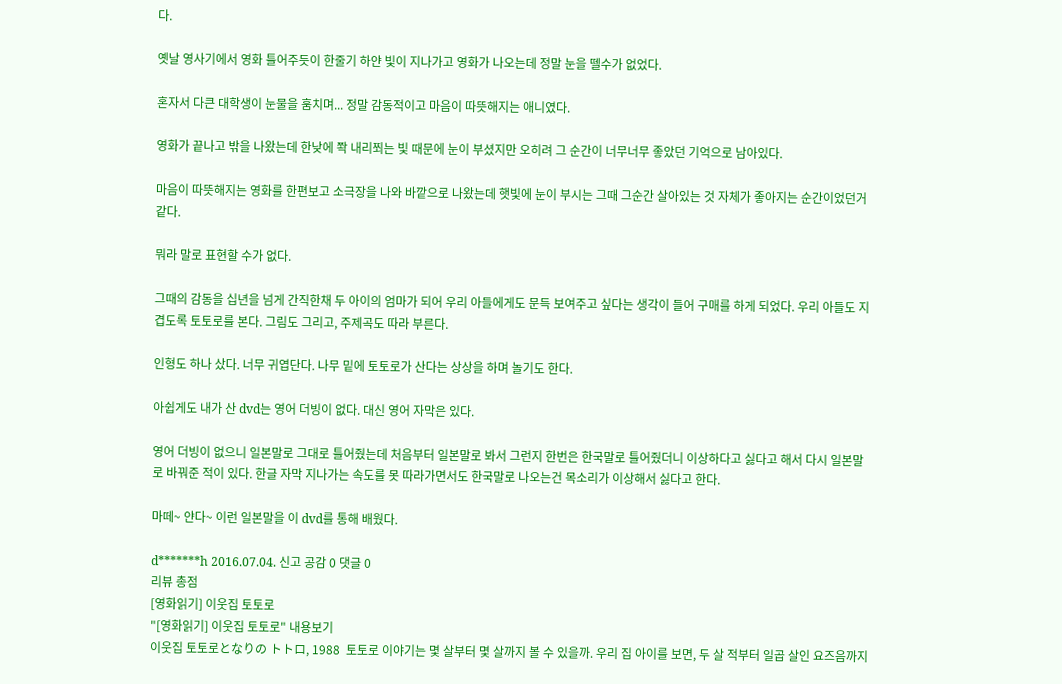다.

옛날 영사기에서 영화 틀어주듯이 한줄기 하얀 빛이 지나가고 영화가 나오는데 정말 눈을 뗄수가 없었다.

혼자서 다큰 대학생이 눈물을 훔치며... 정말 감동적이고 마음이 따뜻해지는 애니였다.

영화가 끝나고 밖을 나왔는데 한낮에 쫙 내리쬐는 빛 때문에 눈이 부셨지만 오히려 그 순간이 너무너무 좋았던 기억으로 남아있다.

마음이 따뜻해지는 영화를 한편보고 소극장을 나와 바깥으로 나왔는데 햇빛에 눈이 부시는 그때 그순간 살아있는 것 자체가 좋아지는 순간이었던거 같다.

뭐라 말로 표현할 수가 없다.

그때의 감동을 십년을 넘게 간직한채 두 아이의 엄마가 되어 우리 아들에게도 문득 보여주고 싶다는 생각이 들어 구매를 하게 되었다. 우리 아들도 지겹도록 토토로를 본다. 그림도 그리고, 주제곡도 따라 부른다.

인형도 하나 샀다. 너무 귀엽단다. 나무 밑에 토토로가 산다는 상상을 하며 놀기도 한다.

아쉽게도 내가 산 dvd는 영어 더빙이 없다. 대신 영어 자막은 있다.

영어 더빙이 없으니 일본말로 그대로 틀어줬는데 처음부터 일본말로 봐서 그런지 한번은 한국말로 틀어줬더니 이상하다고 싫다고 해서 다시 일본말로 바꿔준 적이 있다. 한글 자막 지나가는 속도를 못 따라가면서도 한국말로 나오는건 목소리가 이상해서 싫다고 한다.

마떼~ 얀다~ 이런 일본말을 이 dvd를 통해 배웠다.

d*******h 2016.07.04. 신고 공감 0 댓글 0
리뷰 총점
[영화읽기] 이웃집 토토로
"[영화읽기] 이웃집 토토로" 내용보기
이웃집 토토로となりの トトロ, 1988  토토로 이야기는 몇 살부터 몇 살까지 볼 수 있을까. 우리 집 아이를 보면, 두 살 적부터 일곱 살인 요즈음까지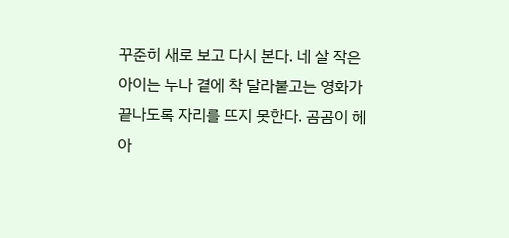꾸준히 새로 보고 다시 본다. 네 살 작은아이는 누나 곁에 착 달라붙고는 영화가 끝나도록 자리를 뜨지 못한다. 곰곰이 헤아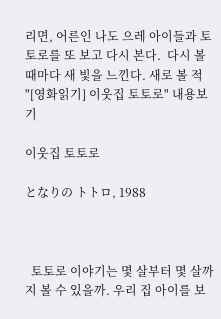리면, 어른인 나도 으레 아이들과 토토로를 또 보고 다시 본다.  다시 볼 때마다 새 빛을 느낀다. 새로 볼 적
"[영화읽기] 이웃집 토토로" 내용보기

이웃집 토토로

となりの トトロ, 1988



  토토로 이야기는 몇 살부터 몇 살까지 볼 수 있을까. 우리 집 아이를 보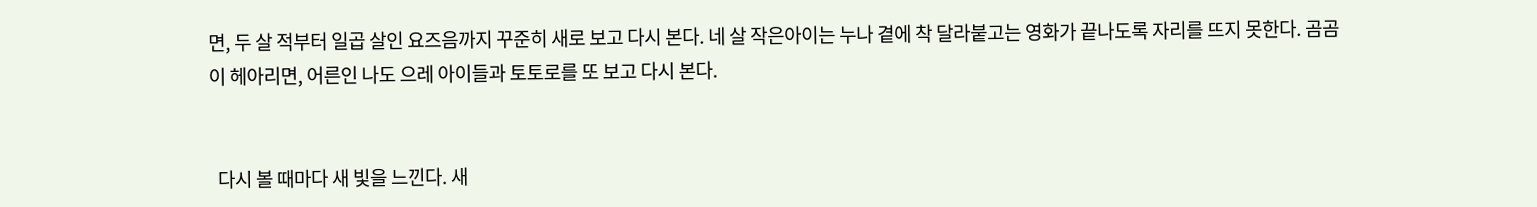면, 두 살 적부터 일곱 살인 요즈음까지 꾸준히 새로 보고 다시 본다. 네 살 작은아이는 누나 곁에 착 달라붙고는 영화가 끝나도록 자리를 뜨지 못한다. 곰곰이 헤아리면, 어른인 나도 으레 아이들과 토토로를 또 보고 다시 본다.


  다시 볼 때마다 새 빛을 느낀다. 새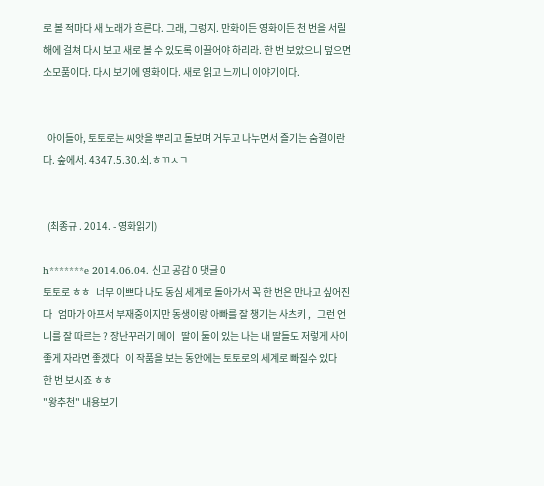로 볼 적마다 새 노래가 흐른다. 그래, 그렁지. 만화이든 영화이든 천 번을 서릴 해에 걸쳐 다시 보고 새로 볼 수 있도록 이끌어야 하리라. 한 번 보았으니 덮으면 소모품이다. 다시 보기에 영화이다. 새로 읽고 느끼니 이야기이다.


  아이들아, 토토로는 씨앗을 뿌리고 돌보며 거두고 나누면서 즐기는 숨결이란다. 숲에서. 4347.5.30.쇠.ㅎㄲㅅㄱ


  (최종규 . 2014. - 영화읽기)

h*******e 2014.06.04. 신고 공감 0 댓글 0
토토로 ㅎㅎ   너무 이쁘다 나도 동심 세계로 돌아가서 꼭 한 번은 만나고 싶어진다   엄마가 아프서 부재중이지만 동생이랑 아빠를 잘 챙기는 사츠키 ,   그런 언니를 잘 따르는 ? 장난꾸러기 메이   딸이 둘이 있는 나는 내 딸들도 저렇게 사이좋게 자라면 좋겠다   이 작품을 보는 동안에는 토토로의 세계로 빠질수 있다   한 번 보시죠 ㅎㅎ
"왕추천" 내용보기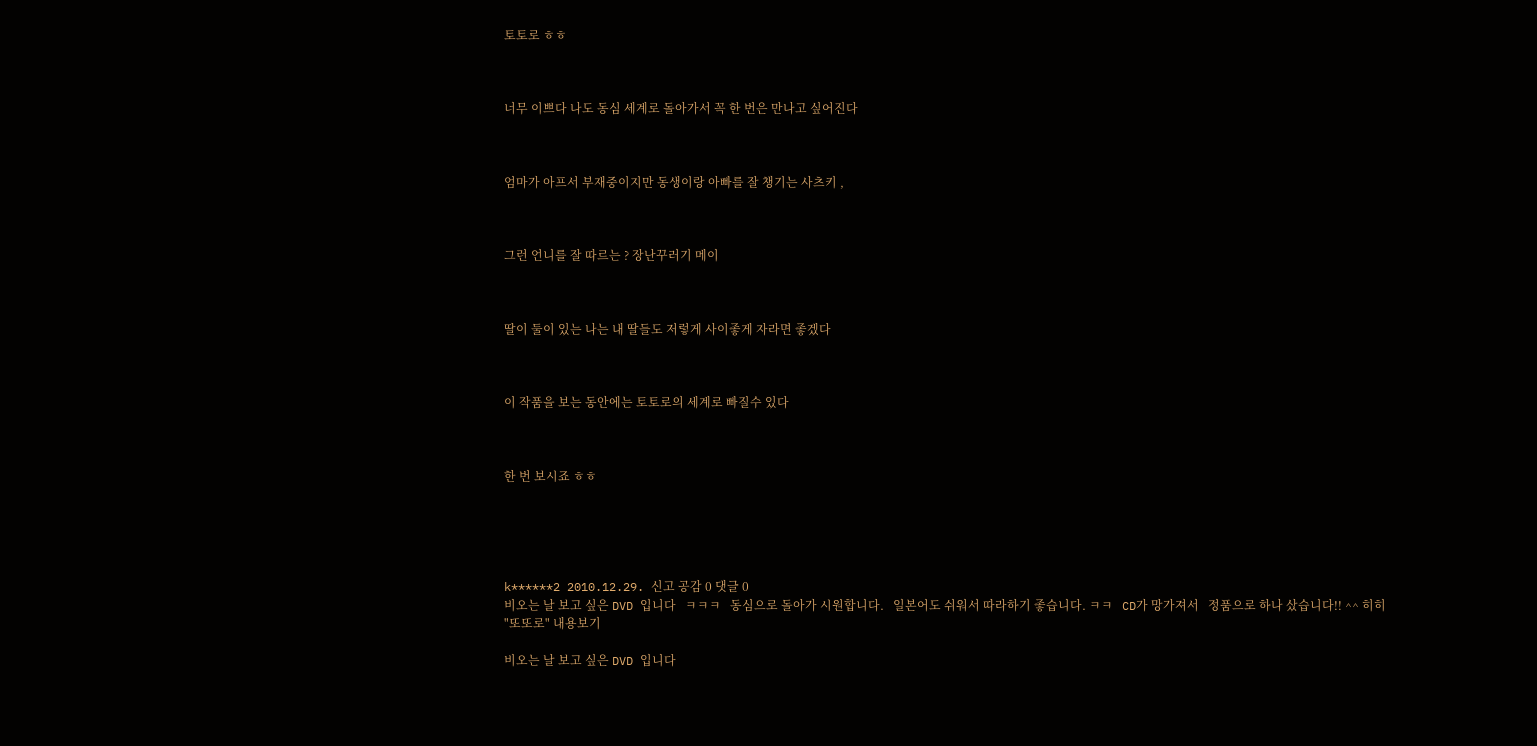토토로 ㅎㅎ



너무 이쁘다 나도 동심 세계로 돌아가서 꼭 한 번은 만나고 싶어진다



엄마가 아프서 부재중이지만 동생이랑 아빠를 잘 챙기는 사츠키 ,



그런 언니를 잘 따르는 ? 장난꾸러기 메이



딸이 둘이 있는 나는 내 딸들도 저렇게 사이좋게 자라면 좋겠다



이 작품을 보는 동안에는 토토로의 세계로 빠질수 있다



한 번 보시죠 ㅎㅎ





k******2 2010.12.29. 신고 공감 0 댓글 0
비오는 날 보고 싶은 DVD 입니다   ㅋㅋㅋ   동심으로 돌아가 시원합니다.   일본어도 쉬워서 따라하기 좋습니다. ㅋㅋ   CD가 망가져서   정품으로 하나 샀습니다!! ^^ 히히
"또또로" 내용보기

비오는 날 보고 싶은 DVD 입니다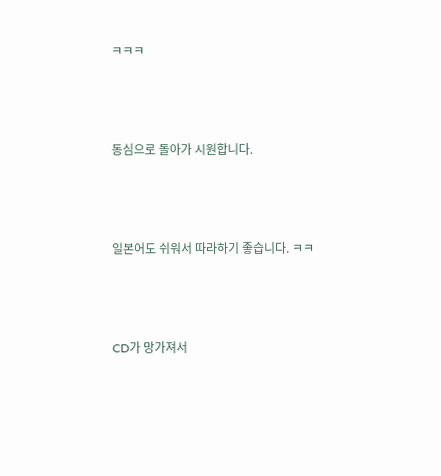ㅋㅋㅋ



동심으로 돌아가 시원합니다.



일본어도 쉬워서 따라하기 좋습니다. ㅋㅋ



CD가 망가져서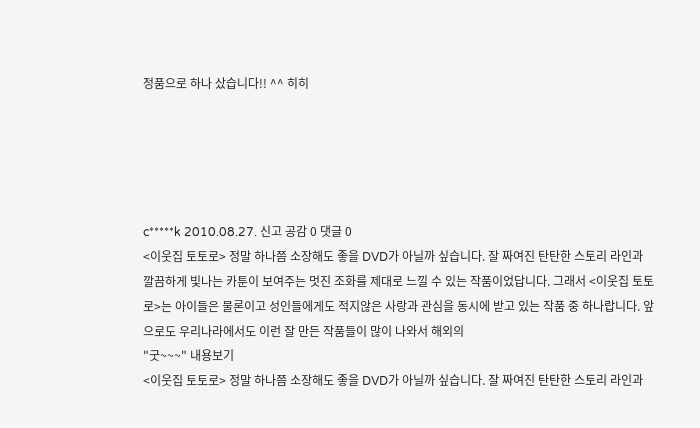정품으로 하나 샀습니다!! ^^ 히히





c*****k 2010.08.27. 신고 공감 0 댓글 0
<이웃집 토토로> 정말 하나쯤 소장해도 좋을 DVD가 아닐까 싶습니다. 잘 짜여진 탄탄한 스토리 라인과 깔끔하게 빛나는 카툰이 보여주는 멋진 조화를 제대로 느낄 수 있는 작품이었답니다. 그래서 <이웃집 토토로>는 아이들은 물론이고 성인들에게도 적지않은 사랑과 관심을 동시에 받고 있는 작품 중 하나랍니다. 앞으로도 우리나라에서도 이런 잘 만든 작품들이 많이 나와서 해외의
"굿~~~" 내용보기
<이웃집 토토로> 정말 하나쯤 소장해도 좋을 DVD가 아닐까 싶습니다. 잘 짜여진 탄탄한 스토리 라인과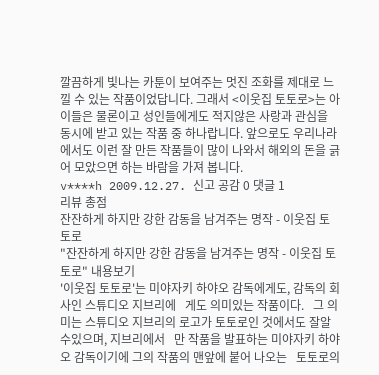깔끔하게 빛나는 카툰이 보여주는 멋진 조화를 제대로 느낄 수 있는 작품이었답니다. 그래서 <이웃집 토토로>는 아이들은 물론이고 성인들에게도 적지않은 사랑과 관심을 동시에 받고 있는 작품 중 하나랍니다. 앞으로도 우리나라에서도 이런 잘 만든 작품들이 많이 나와서 해외의 돈을 긁어 모았으면 하는 바람을 가져 봅니다.
v****h 2009.12.27. 신고 공감 0 댓글 1
리뷰 총점
잔잔하게 하지만 강한 감동을 남겨주는 명작 - 이웃집 토토로
"잔잔하게 하지만 강한 감동을 남겨주는 명작 - 이웃집 토토로" 내용보기
'이웃집 토토로'는 미야자키 하야오 감독에게도, 감독의 회사인 스튜디오 지브리에   게도 의미있는 작품이다.   그 의미는 스튜디오 지브리의 로고가 토토로인 것에서도 잘알수있으며, 지브리에서   만 작품을 발표하는 미야자키 하야오 감독이기에 그의 작품의 맨앞에 붙어 나오는   토토로의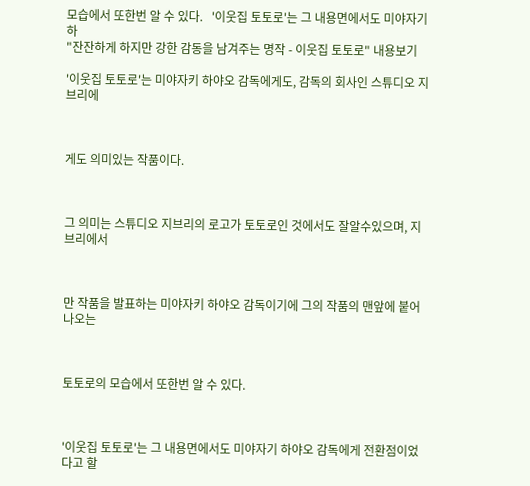모습에서 또한번 알 수 있다.   '이웃집 토토로'는 그 내용면에서도 미야자기 하
"잔잔하게 하지만 강한 감동을 남겨주는 명작 - 이웃집 토토로" 내용보기

'이웃집 토토로'는 미야자키 하야오 감독에게도, 감독의 회사인 스튜디오 지브리에



게도 의미있는 작품이다.



그 의미는 스튜디오 지브리의 로고가 토토로인 것에서도 잘알수있으며, 지브리에서



만 작품을 발표하는 미야자키 하야오 감독이기에 그의 작품의 맨앞에 붙어 나오는



토토로의 모습에서 또한번 알 수 있다.



'이웃집 토토로'는 그 내용면에서도 미야자기 하야오 감독에게 전환점이었다고 할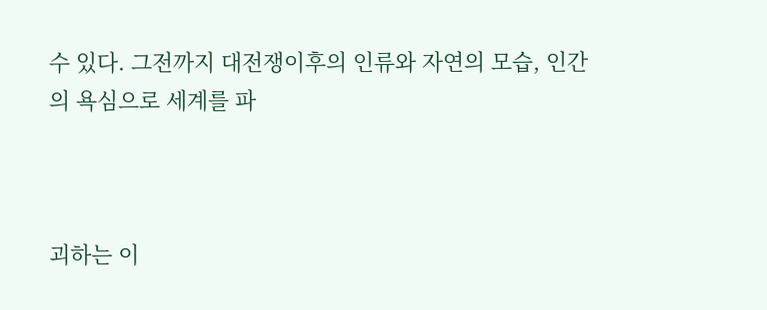수 있다. 그전까지 대전쟁이후의 인류와 자연의 모습, 인간의 욕심으로 세계를 파



괴하는 이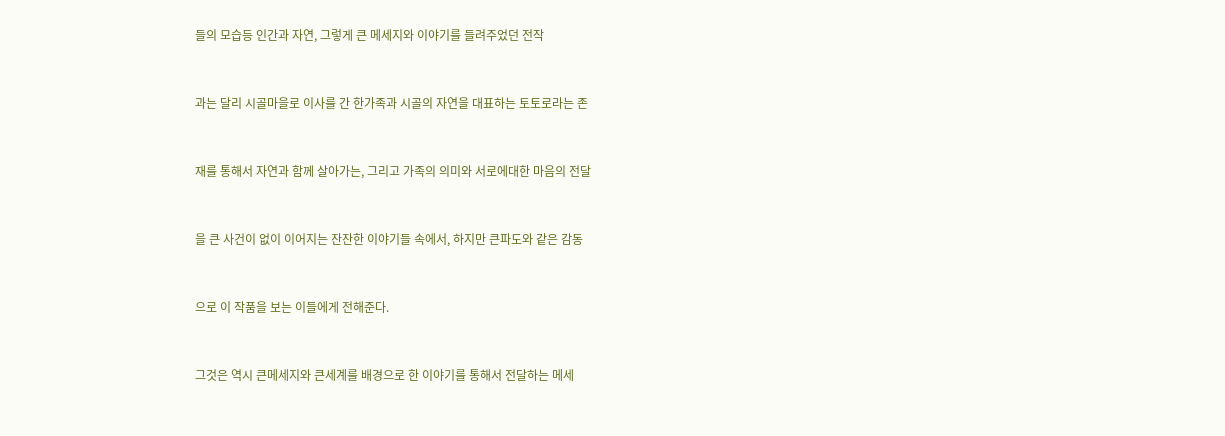들의 모습등 인간과 자연, 그렇게 큰 메세지와 이야기를 들려주었던 전작



과는 달리 시골마을로 이사를 간 한가족과 시골의 자연을 대표하는 토토로라는 존



재를 통해서 자연과 함께 살아가는, 그리고 가족의 의미와 서로에대한 마음의 전달



을 큰 사건이 없이 이어지는 잔잔한 이야기들 속에서, 하지만 큰파도와 같은 감동



으로 이 작품을 보는 이들에게 전해준다.



그것은 역시 큰메세지와 큰세계를 배경으로 한 이야기를 통해서 전달하는 메세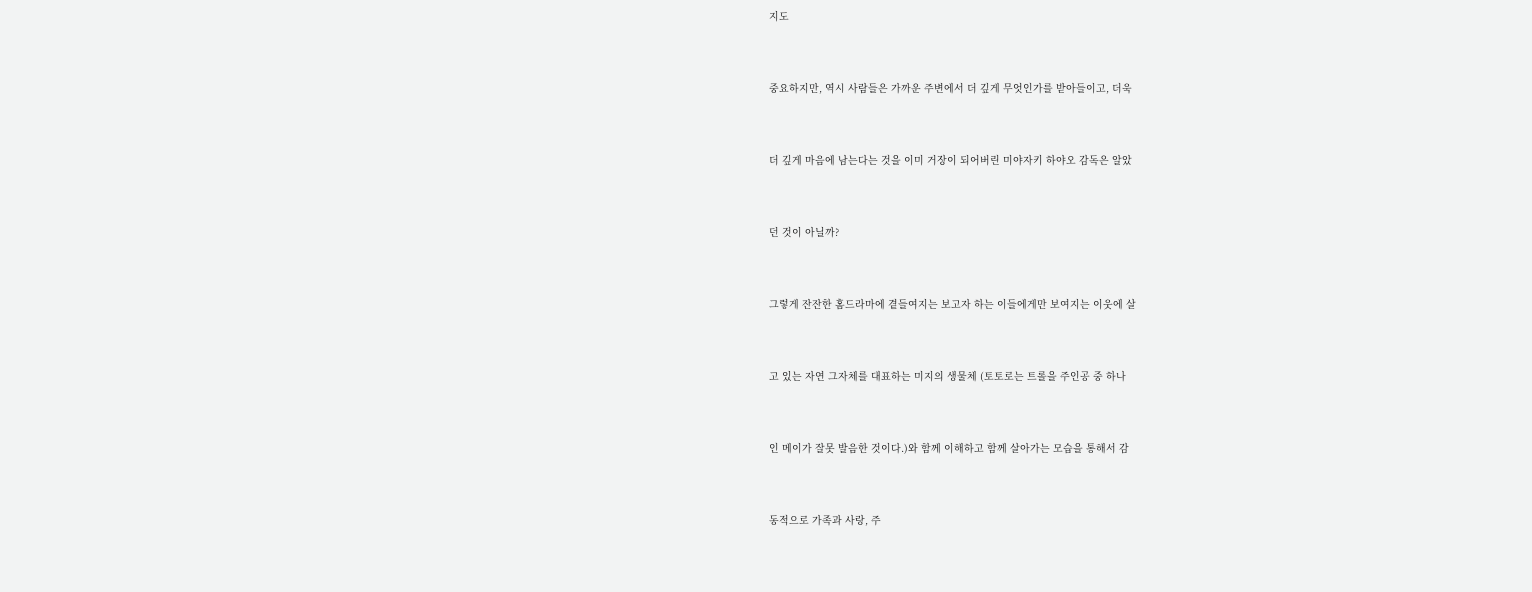지도



중요하지만, 역시 사람들은 가까운 주변에서 더 깊게 무엇인가를 받아들이고, 더욱



더 깊게 마음에 남는다는 것을 이미 거장이 되어버린 미야자키 하야오 감독은 알았



던 것이 아닐까?



그렇게 잔잔한 홈드라마에 곁들여지는 보고자 하는 이들에게만 보여지는 이웃에 살



고 있는 자연 그자체를 대표하는 미지의 생물체 (토토로는 트롤을 주인공 중 하나



인 메이가 잘못 발음한 것이다.)와 함께 이해하고 함께 살아가는 모습을 통해서 감



동적으로 가족과 사랑, 주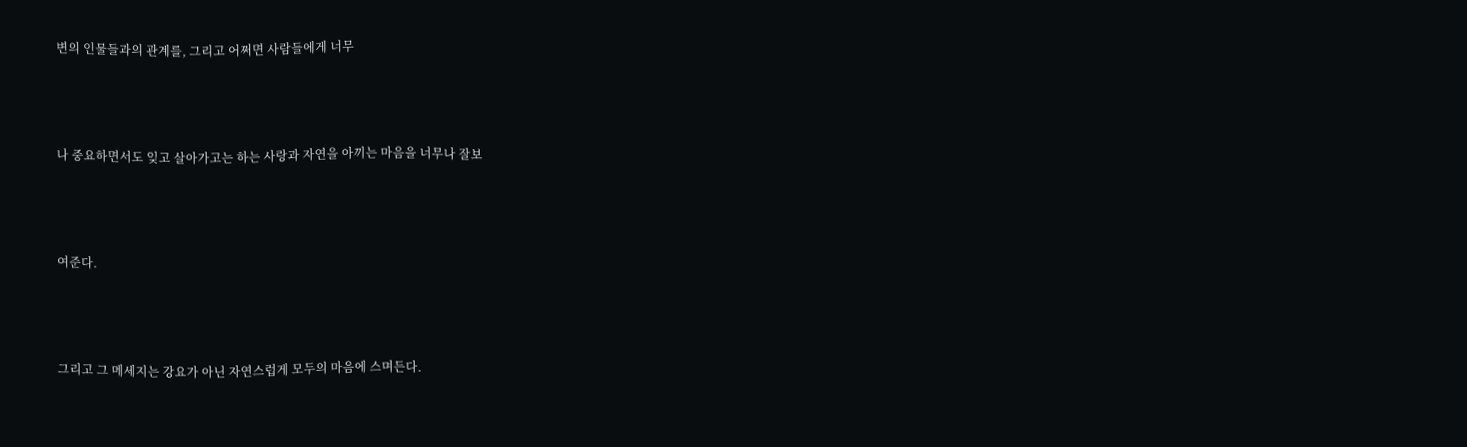변의 인물들과의 관계를, 그리고 어쩌면 사람들에게 너무



나 중요하면서도 잊고 살아가고는 하는 사랑과 자연을 아끼는 마음을 너무나 잘보



여준다.



그리고 그 메세지는 강요가 아닌 자연스럽게 모두의 마음에 스며든다.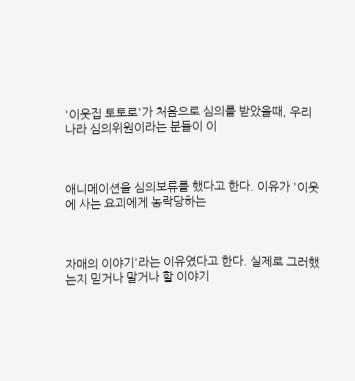'이웃집 토토로'가 처음으로 심의를 받았을때, 우리나라 심의위원이라는 분들이 이



애니메이션을 심의보류를 했다고 한다. 이유가 '이웃에 사는 요괴에게 농락당하는



자매의 이야기'라는 이유였다고 한다. 실제로 그러했는지 믿거나 말거나 할 이야기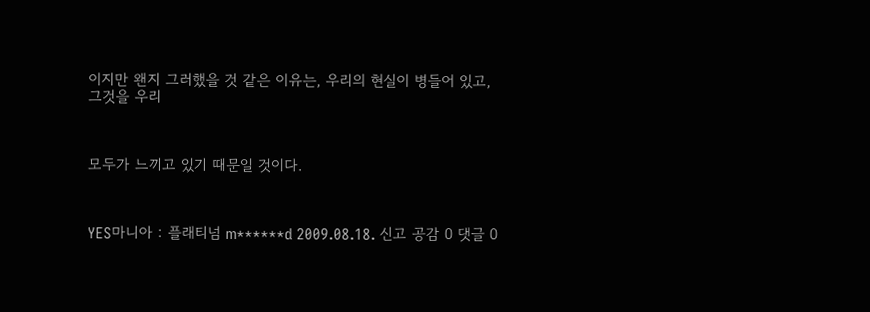이지만 왠지 그러했을 것 같은 이유는, 우리의 현실이 병들어 있고, 그것을 우리



모두가 느끼고 있기 때문일 것이다.



YES마니아 : 플래티넘 m******d 2009.08.18. 신고 공감 0 댓글 0